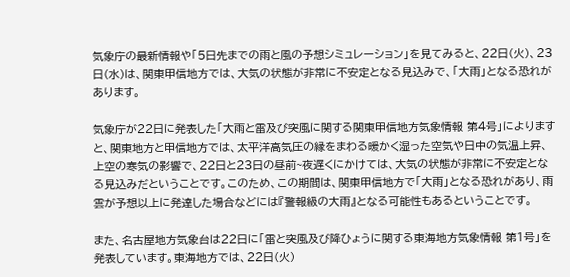気象庁の最新情報や「5日先までの雨と風の予想シミュレーション」を見てみると、22日(火)、23日(水)は、関東甲信地方では、大気の状態が非常に不安定となる見込みで、「大雨」となる恐れがあります。

気象庁が22日に発表した「大雨と雷及び突風に関する関東甲信地方気象情報 第4号」によりますと、関東地方と甲信地方では、太平洋高気圧の縁をまわる暖かく湿った空気や日中の気温上昇、上空の寒気の影響で、22日と23日の昼前~夜遅くにかけては、大気の状態が非常に不安定となる見込みだということです。このため、この期間は、関東甲信地方で「大雨」となる恐れがあり、雨雲が予想以上に発達した場合などには『警報級の大雨』となる可能性もあるということです。

また、名古屋地方気象台は22日に「雷と突風及び降ひょうに関する東海地方気象情報 第1号」を発表しています。東海地方では、22日(火)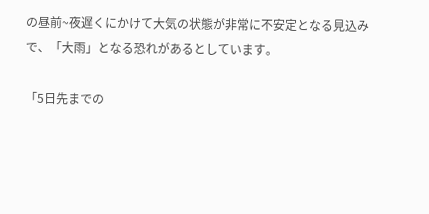の昼前~夜遅くにかけて大気の状態が非常に不安定となる見込みで、「大雨」となる恐れがあるとしています。

「5日先までの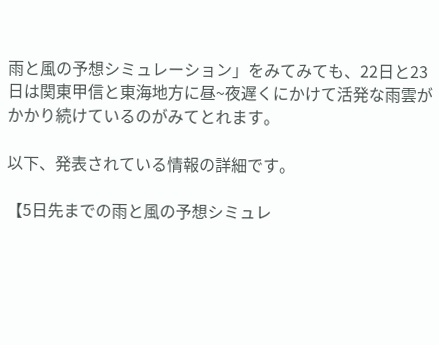雨と風の予想シミュレーション」をみてみても、22日と23日は関東甲信と東海地方に昼~夜遅くにかけて活発な雨雲がかかり続けているのがみてとれます。

以下、発表されている情報の詳細です。

【5日先までの雨と風の予想シミュレ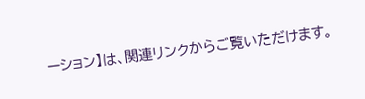ーション】は、関連リンクからご覧いただけます。